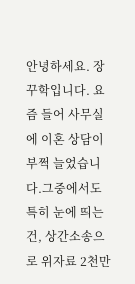안녕하세요. 장꾸학입니다. 요즘 들어 사무실에 이혼 상담이 부쩍 늘었습니다.그중에서도 특히 눈에 띄는 건, 상간소송으로 위자료 2천만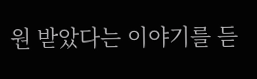원 받았다는 이야기를 듣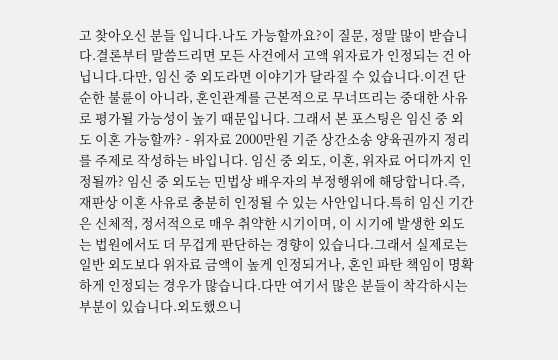고 찾아오신 분들 입니다.나도 가능할까요?이 질문, 정말 많이 받습니다.결론부터 말씀드리면 모든 사건에서 고액 위자료가 인정되는 건 아닙니다.다만, 임신 중 외도라면 이야기가 달라질 수 있습니다.이건 단순한 불륜이 아니라, 혼인관계를 근본적으로 무너뜨리는 중대한 사유로 평가될 가능성이 높기 때문입니다. 그래서 본 포스팅은 임신 중 외도 이혼 가능할까? - 위자료 2000만원 기준 상간소송 양육권까지 정리를 주제로 작성하는 바입니다. 임신 중 외도, 이혼, 위자료 어디까지 인정될까? 임신 중 외도는 민법상 배우자의 부정행위에 해당합니다.즉, 재판상 이혼 사유로 충분히 인정될 수 있는 사안입니다.특히 임신 기간은 신체적, 정서적으로 매우 취약한 시기이며, 이 시기에 발생한 외도는 법원에서도 더 무겁게 판단하는 경향이 있습니다.그래서 실제로는 일반 외도보다 위자료 금액이 높게 인정되거나, 혼인 파탄 책임이 명확하게 인정되는 경우가 많습니다.다만 여기서 많은 분들이 착각하시는 부분이 있습니다.외도했으니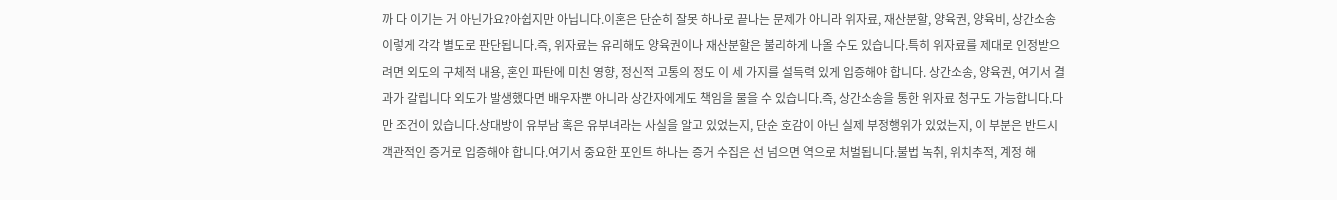까 다 이기는 거 아닌가요?아쉽지만 아닙니다.이혼은 단순히 잘못 하나로 끝나는 문제가 아니라 위자료, 재산분할, 양육권, 양육비, 상간소송 이렇게 각각 별도로 판단됩니다.즉, 위자료는 유리해도 양육권이나 재산분할은 불리하게 나올 수도 있습니다.특히 위자료를 제대로 인정받으려면 외도의 구체적 내용, 혼인 파탄에 미친 영향, 정신적 고통의 정도 이 세 가지를 설득력 있게 입증해야 합니다. 상간소송, 양육권, 여기서 결과가 갈립니다 외도가 발생했다면 배우자뿐 아니라 상간자에게도 책임을 물을 수 있습니다.즉, 상간소송을 통한 위자료 청구도 가능합니다.다만 조건이 있습니다.상대방이 유부남 혹은 유부녀라는 사실을 알고 있었는지, 단순 호감이 아닌 실제 부정행위가 있었는지, 이 부분은 반드시 객관적인 증거로 입증해야 합니다.여기서 중요한 포인트 하나는 증거 수집은 선 넘으면 역으로 처벌됩니다.불법 녹취, 위치추적, 계정 해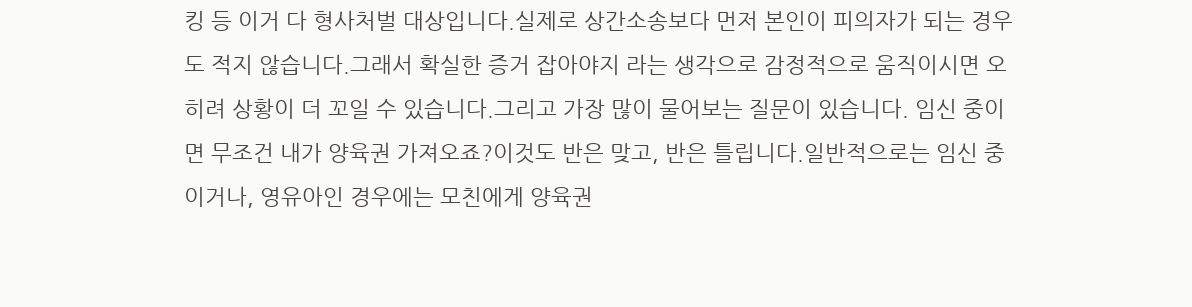킹 등 이거 다 형사처벌 대상입니다.실제로 상간소송보다 먼저 본인이 피의자가 되는 경우도 적지 않습니다.그래서 확실한 증거 잡아야지 라는 생각으로 감정적으로 움직이시면 오히려 상황이 더 꼬일 수 있습니다.그리고 가장 많이 물어보는 질문이 있습니다. 임신 중이면 무조건 내가 양육권 가져오죠?이것도 반은 맞고, 반은 틀립니다.일반적으로는 임신 중이거나, 영유아인 경우에는 모친에게 양육권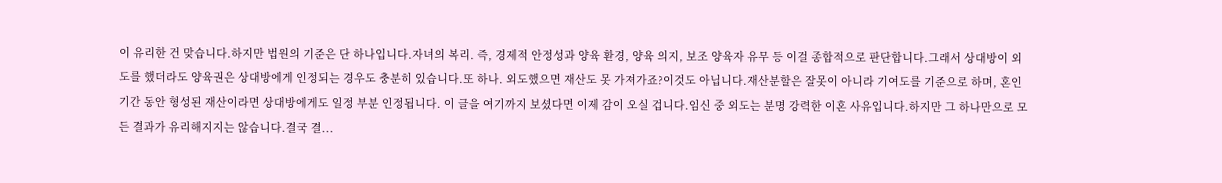이 유리한 건 맞습니다.하지만 법원의 기준은 단 하나입니다.자녀의 복리. 즉, 경제적 안정성과 양육 환경, 양육 의지, 보조 양육자 유무 등 이걸 종합적으로 판단합니다.그래서 상대방이 외도를 했더라도 양육권은 상대방에게 인정되는 경우도 충분히 있습니다.또 하나. 외도했으면 재산도 못 가져가죠?이것도 아닙니다.재산분할은 잘못이 아니라 기여도를 기준으로 하며, 혼인 기간 동안 형성된 재산이라면 상대방에게도 일정 부분 인정됩니다. 이 글을 여기까지 보셨다면 이제 감이 오실 겁니다.임신 중 외도는 분명 강력한 이혼 사유입니다.하지만 그 하나만으로 모든 결과가 유리해지지는 않습니다.결국 결...